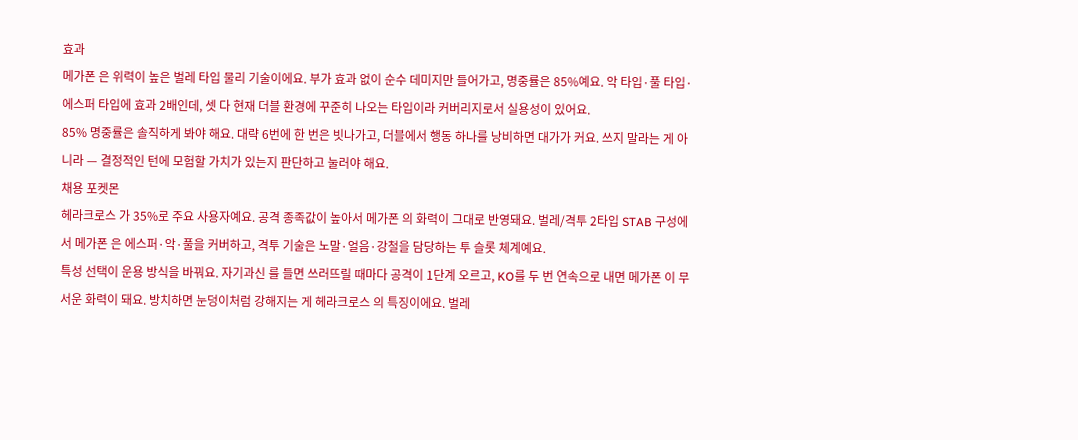효과
메가폰 은 위력이 높은 벌레 타입 물리 기술이에요. 부가 효과 없이 순수 데미지만 들어가고, 명중률은 85%예요. 악 타입·풀 타입·에스퍼 타입에 효과 2배인데, 셋 다 현재 더블 환경에 꾸준히 나오는 타입이라 커버리지로서 실용성이 있어요.
85% 명중률은 솔직하게 봐야 해요. 대략 6번에 한 번은 빗나가고, 더블에서 행동 하나를 낭비하면 대가가 커요. 쓰지 말라는 게 아니라 — 결정적인 턴에 모험할 가치가 있는지 판단하고 눌러야 해요.
채용 포켓몬
헤라크로스 가 35%로 주요 사용자예요. 공격 종족값이 높아서 메가폰 의 화력이 그대로 반영돼요. 벌레/격투 2타입 STAB 구성에서 메가폰 은 에스퍼·악·풀을 커버하고, 격투 기술은 노말·얼음·강철을 담당하는 투 슬롯 체계예요.
특성 선택이 운용 방식을 바꿔요. 자기과신 를 들면 쓰러뜨릴 때마다 공격이 1단계 오르고, KO를 두 번 연속으로 내면 메가폰 이 무서운 화력이 돼요. 방치하면 눈덩이처럼 강해지는 게 헤라크로스 의 특징이에요. 벌레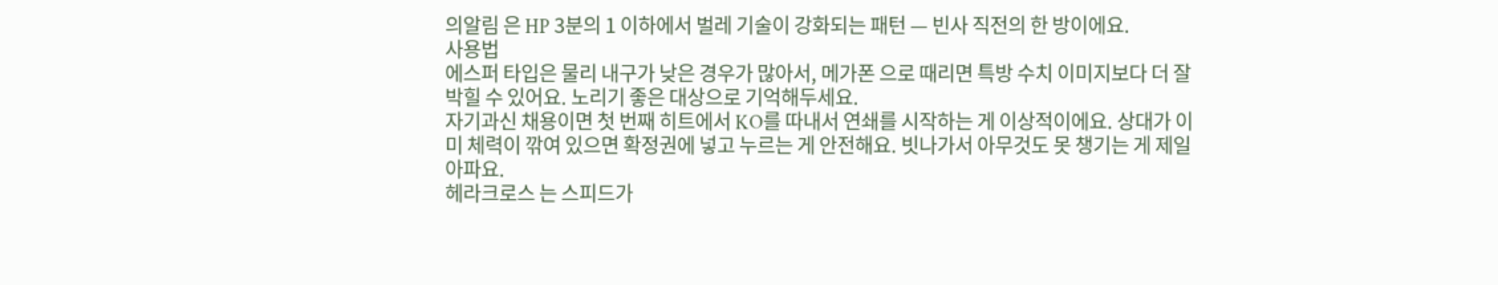의알림 은 HP 3분의 1 이하에서 벌레 기술이 강화되는 패턴 — 빈사 직전의 한 방이에요.
사용법
에스퍼 타입은 물리 내구가 낮은 경우가 많아서, 메가폰 으로 때리면 특방 수치 이미지보다 더 잘 박힐 수 있어요. 노리기 좋은 대상으로 기억해두세요.
자기과신 채용이면 첫 번째 히트에서 KO를 따내서 연쇄를 시작하는 게 이상적이에요. 상대가 이미 체력이 깎여 있으면 확정권에 넣고 누르는 게 안전해요. 빗나가서 아무것도 못 챙기는 게 제일 아파요.
헤라크로스 는 스피드가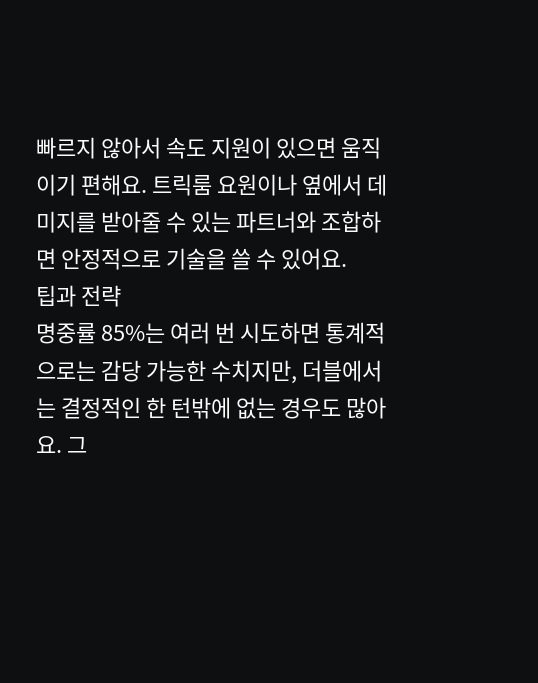빠르지 않아서 속도 지원이 있으면 움직이기 편해요. 트릭룸 요원이나 옆에서 데미지를 받아줄 수 있는 파트너와 조합하면 안정적으로 기술을 쓸 수 있어요.
팁과 전략
명중률 85%는 여러 번 시도하면 통계적으로는 감당 가능한 수치지만, 더블에서는 결정적인 한 턴밖에 없는 경우도 많아요. 그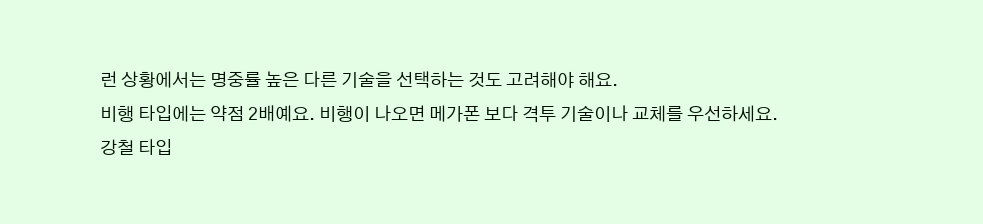런 상황에서는 명중률 높은 다른 기술을 선택하는 것도 고려해야 해요.
비행 타입에는 약점 2배예요. 비행이 나오면 메가폰 보다 격투 기술이나 교체를 우선하세요.
강철 타입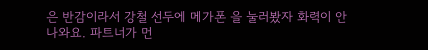은 반감이라서 강철 선두에 메가폰 을 눌러봤자 화력이 안 나와요. 파트너가 먼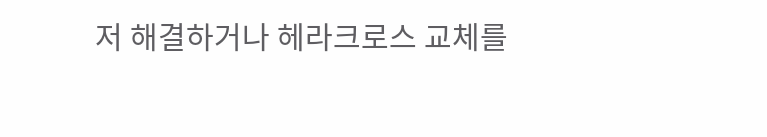저 해결하거나 헤라크로스 교체를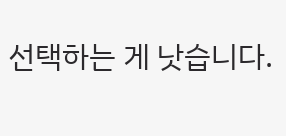선택하는 게 낫습니다.